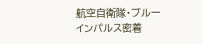航空自衛隊・ブルーインパルス密着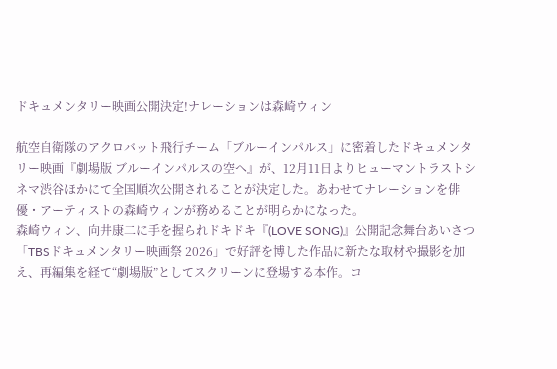ドキュメンタリー映画公開決定!ナレーションは森崎ウィン

航空自衛隊のアクロバット飛行チーム「ブルーインパルス」に密着したドキュメンタリー映画『劇場版 ブルーインパルスの空へ』が、12月11日よりヒューマントラストシネマ渋谷ほかにて全国順次公開されることが決定した。あわせてナレーションを俳優・アーティストの森崎ウィンが務めることが明らかになった。
森崎ウィン、向井康二に手を握られドキドキ『(LOVE SONG)』公開記念舞台あいさつ
「TBSドキュメンタリー映画祭 2026」で好評を博した作品に新たな取材や撮影を加え、再編集を経て“劇場版”としてスクリーンに登場する本作。コ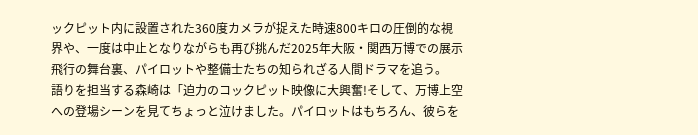ックピット内に設置された360度カメラが捉えた時速800キロの圧倒的な視界や、一度は中止となりながらも再び挑んだ2025年大阪・関西万博での展示飛行の舞台裏、パイロットや整備士たちの知られざる人間ドラマを追う。
語りを担当する森崎は「迫力のコックピット映像に大興奮!そして、万博上空への登場シーンを見てちょっと泣けました。パイロットはもちろん、彼らを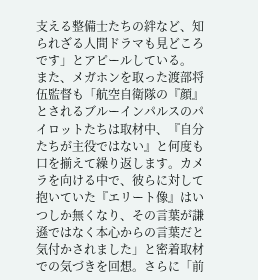支える整備士たちの絆など、知られざる人間ドラマも見どころです」とアピールしている。
また、メガホンを取った渡部将伍監督も「航空自衛隊の『顔』とされるブルーインパルスのパイロットたちは取材中、『自分たちが主役ではない』と何度も口を揃えて繰り返します。カメラを向ける中で、彼らに対して抱いていた『エリート像』はいつしか無くなり、その言葉が謙遜ではなく本心からの言葉だと気付かされました」と密着取材での気づきを回想。さらに「前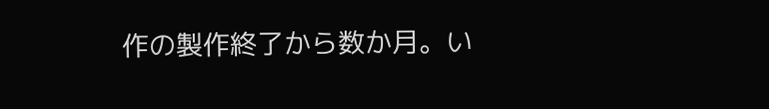作の製作終了から数か月。い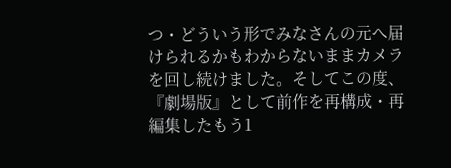つ・どういう形でみなさんの元へ届けられるかもわからないままカメラを回し続けました。そしてこの度、『劇場版』として前作を再構成・再編集したもう1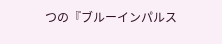つの『ブルーインパルス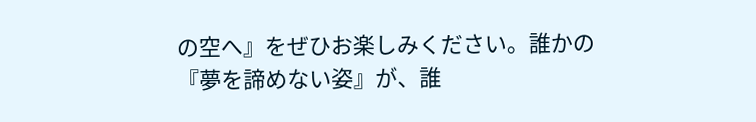の空へ』をぜひお楽しみください。誰かの『夢を諦めない姿』が、誰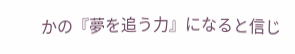かの『夢を追う力』になると信じ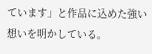ています」と作品に込めた強い想いを明かしている。